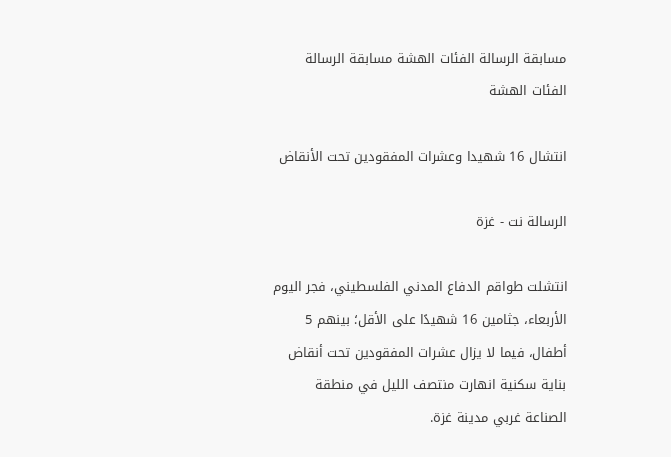مسابقة الرسالة الفئات الهشة مسابقة الرسالة الفئات الهشة

انتشال 16 شهيدا وعشرات المفقودين تحت الأنقاض

الرسالة نت - غزة

انتشلت طواقم الدفاع المدني الفلسطيني، فجر اليوم الأربعاء، جثامين 16 شهيدًا على الأقل؛ بينهم 5 أطفال، فيما لا يزال عشرات المفقودين تحت أنقاض بناية سكنية انهارت منتصف الليل في منطقة الصناعة غربي مدينة غزة.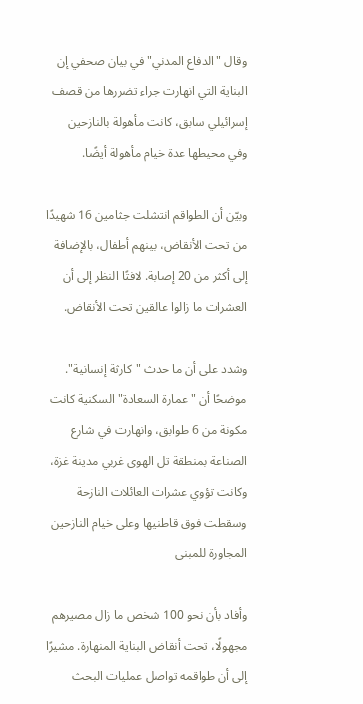وقال "الدفاع المدني" في بيان صحفي إن البناية التي انهارت جراء تضررها من قصف إسرائيلي سابق، كانت مأهولة بالنازحين وفي محيطها عدة خيام مأهولة أيضًا.

وبيّن أن الطواقم انتشلت جثامين 16 شهيدًا من تحت الأنقاض، بينهم أطفال، بالإضافة إلى أكثر من 20 إصابة. لافتًا النظر إلى أن العشرات ما زالوا عالقين تحت الأنقاض.

وشدد على أن ما حدث "كارثة إنسانية". موضحًا أن "عمارة السعادة" السكنية كانت مكونة من 6 طوابق، وانهارت في شارع الصناعة بمنطقة تل الهوى غربي مدينة غزة، وكانت تؤوي عشرات العائلات النازحة وسقطت فوق قاطنيها وعلى خيام النازحين المجاورة للمبنى

وأفاد بأن نحو 100 شخص ما زال مصيرهم مجهولًا، تحت أنقاض البناية المنهارة. مشيرًا إلى أن طواقمه تواصل عمليات البحث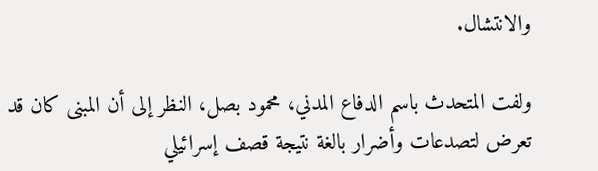والانتشال.

ولفت المتحدث باسم الدفاع المدني، محمود بصل، النظر إلى أن المبنى كان قد تعرض لتصدعات وأضرار بالغة نتيجة قصف إسرائيلي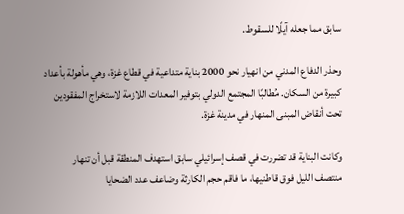سابق مما جعله آيلًا للسقوط.

وحذر الدفاع المدني من انهيار نحو 2000 بناية متداعية في قطاع غزة، وهي مأهولة بأعداد كبيرة من السكان. مُطالبًا المجتمع الدولي بتوفير المعدات اللازمة لاستخراج المفقودين تحت أنقاض المبنى المنهار في مدينة غزة.

وكانت البناية قد تضررت في قصف إسرائيلي سابق استهدف المنطقة قبل أن تنهار منتصف الليل فوق قاطنيها، ما فاقم حجم الكارثة وضاعف عدد الضحايا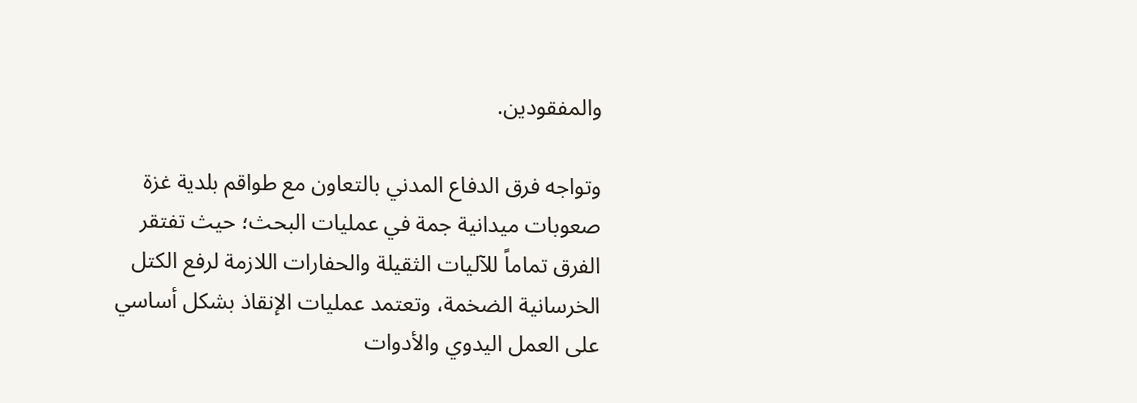والمفقودين.

وتواجه فرق الدفاع المدني بالتعاون مع طواقم بلدية غزة صعوبات ميدانية جمة في عمليات البحث؛ حيث تفتقر الفرق تماماً للآليات الثقيلة والحفارات اللازمة لرفع الكتل الخرسانية الضخمة، وتعتمد عمليات الإنقاذ بشكل أساسي على العمل اليدوي والأدوات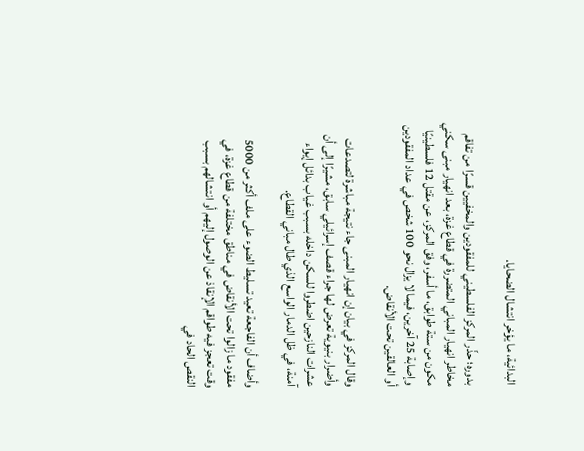البدائية، ما يؤخر انتشال الضحايا.

بدوره؛ حذّر المركز الفلسطيني للمفقودين والمخفيين قسرًا من تفاقم مخاطر انهيار المباني المتضررة في قطاع غزة، بعد انهيار مبنى سكني مكون من ستة طوابق، ما أسفر، وفق المركز، عن مقتل 12 فلسطينيًا وإصابة 25 آخرين، فيما لا يزال نحو 100 شخص في عداد المفقودين أو العالقين تحت الأنقاض.

وقال المركز في بيان إن انهيار المبنى جاء نتيجة مباشرة لتصدعات وأضرار بنيوية تعرض لها جراء قصف إسرائيلي سابق، مشيرًا إلى أن عشرات النازحين اضطروا للسكن داخله بسبب غياب بدائل إيواء آمنة، في ظل الدمار الواسع الذي طال مباني القطاع.

وأضاف أن الفاجعة تعيد تسليط الضوء على ملف أكثر من 5000 مفقود ما زالوا تحت الأنقاض في مناطق مختلفة من قطاع غزة، في وقت تعجز فيه طواقم الإنقاذ عن الوصول إليهم أو انتشالهم بسبب النقص الحاد في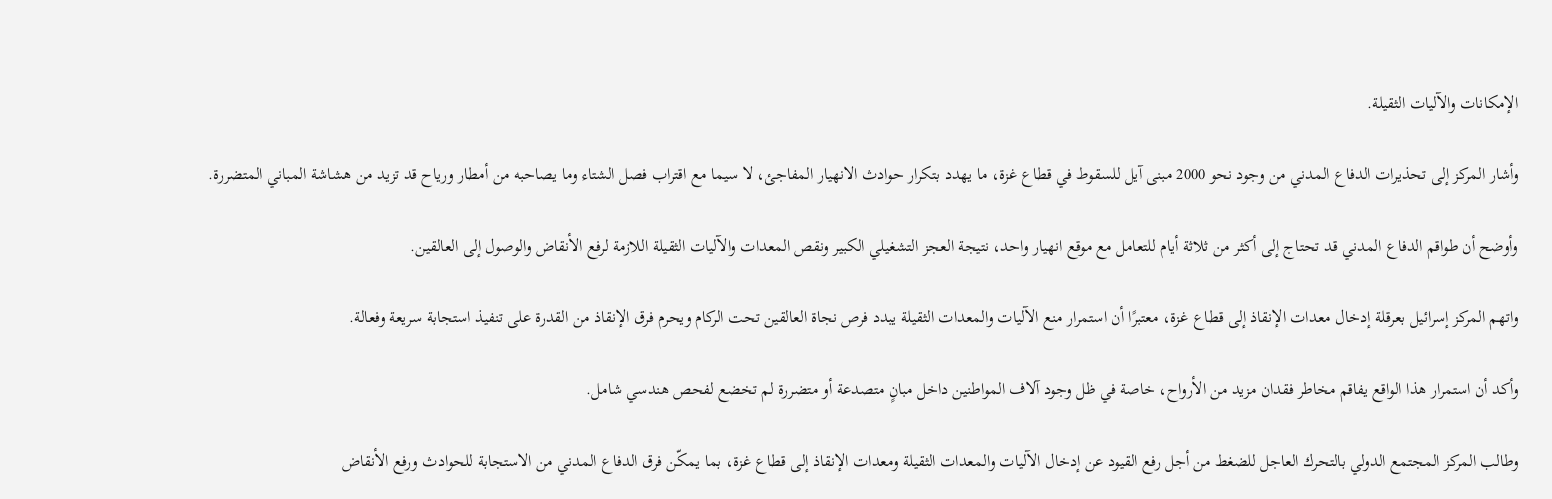الإمكانات والآليات الثقيلة.

وأشار المركز إلى تحذيرات الدفاع المدني من وجود نحو 2000 مبنى آيل للسقوط في قطاع غزة، ما يهدد بتكرار حوادث الانهيار المفاجئ، لا سيما مع اقتراب فصل الشتاء وما يصاحبه من أمطار ورياح قد تزيد من هشاشة المباني المتضررة.

وأوضح أن طواقم الدفاع المدني قد تحتاج إلى أكثر من ثلاثة أيام للتعامل مع موقع انهيار واحد، نتيجة العجز التشغيلي الكبير ونقص المعدات والآليات الثقيلة اللازمة لرفع الأنقاض والوصول إلى العالقين.

واتهم المركز إسرائيل بعرقلة إدخال معدات الإنقاذ إلى قطاع غزة، معتبرًا أن استمرار منع الآليات والمعدات الثقيلة يبدد فرص نجاة العالقين تحت الركام ويحرم فرق الإنقاذ من القدرة على تنفيذ استجابة سريعة وفعالة.

وأكد أن استمرار هذا الواقع يفاقم مخاطر فقدان مزيد من الأرواح، خاصة في ظل وجود آلاف المواطنين داخل مبانٍ متصدعة أو متضررة لم تخضع لفحص هندسي شامل.

وطالب المركز المجتمع الدولي بالتحرك العاجل للضغط من أجل رفع القيود عن إدخال الآليات والمعدات الثقيلة ومعدات الإنقاذ إلى قطاع غزة، بما يمكّن فرق الدفاع المدني من الاستجابة للحوادث ورفع الأنقاض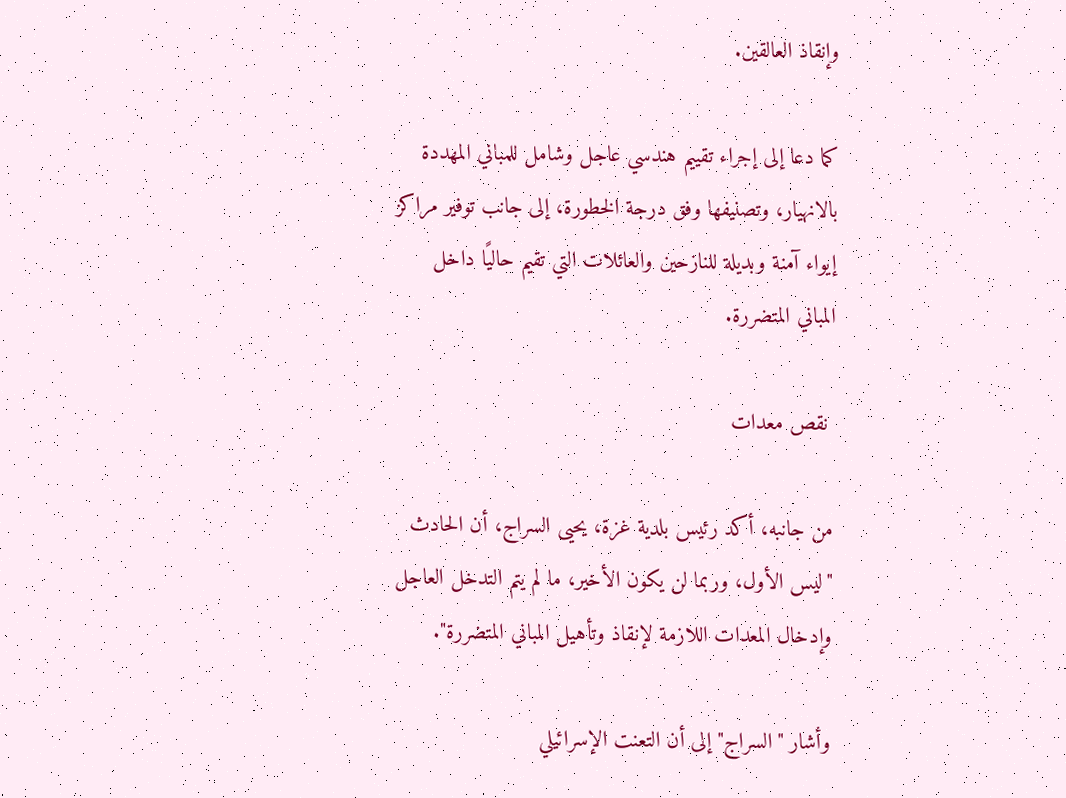وإنقاذ العالقين.

كما دعا إلى إجراء تقييم هندسي عاجل وشامل للمباني المهددة بالانهيار، وتصنيفها وفق درجة الخطورة، إلى جانب توفير مراكز إيواء آمنة وبديلة للنازحين والعائلات التي تقيم حاليًا داخل المباني المتضررة.

 نقص معدات

من جانبه، أكد رئيس بلدية غزة، يحيى السراج، أن الحادث "ليس الأول، وربما لن يكون الأخير، ما لم يتم التدخل العاجل وإدخال المعدات اللازمة لإنقاذ وتأهيل المباني المتضررة".

وأشار "السراج" إلى أن التعنت الإسرائيلي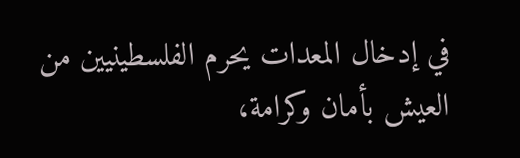في إدخال المعدات يحرم الفلسطينيين من العيش بأمان وكرامة،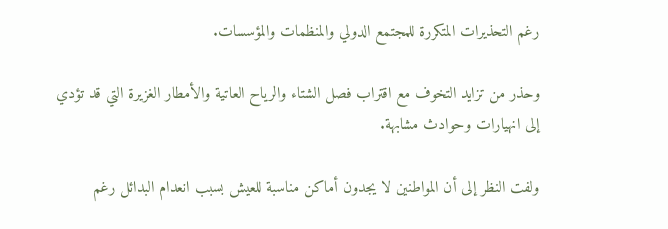رغم التحذيرات المتكررة للمجتمع الدولي والمنظمات والمؤسسات.

وحذر من تزايد التخوف مع اقتراب فصل الشتاء والرياح العاتية والأمطار الغزيرة التي قد تؤدي إلى انهيارات وحوادث مشابهة.

ولفت النظر إلى أن المواطنين لا يجدون أماكن مناسبة للعيش بسبب انعدام البدائل رغم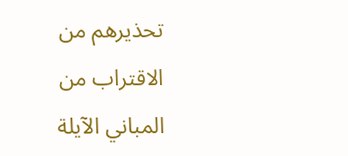تحذيرهم من الاقتراب من المباني الآيلة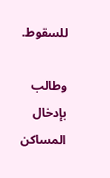للسقوط.

وطالب بإدخال المساكن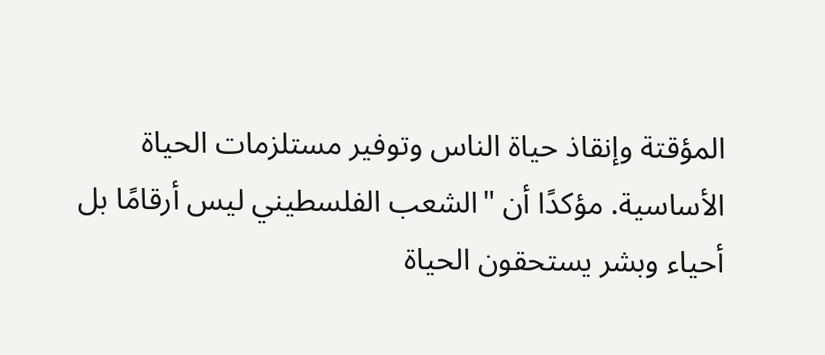المؤقتة وإنقاذ حياة الناس وتوفير مستلزمات الحياة الأساسية. مؤكدًا أن "الشعب الفلسطيني ليس أرقامًا بل أحياء وبشر يستحقون الحياة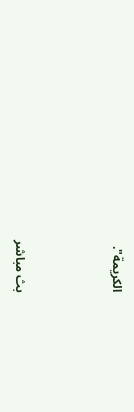الكريمة".



بث مباشر